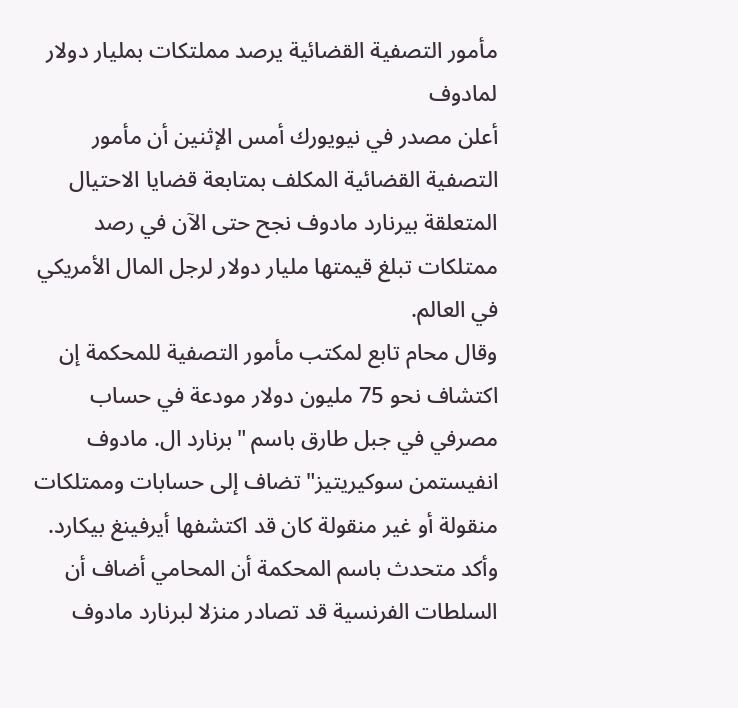مأمور التصفية القضائية يرصد مملتكات بمليار دولار لمادوف
أعلن مصدر في نيويورك أمس الإثنين أن مأمور التصفية القضائية المكلف بمتابعة قضايا الاحتيال المتعلقة بيرنارد مادوف نجح حتى الآن في رصد ممتلكات تبلغ قيمتها مليار دولار لرجل المال الأمريكي في العالم.
وقال محام تابع لمكتب مأمور التصفية للمحكمة إن اكتشاف نحو 75 مليون دولار مودعة في حساب مصرفي في جبل طارق باسم "برنارد ال. مادوف انفيستمن سوكيريتيز" تضاف إلى حسابات وممتلكات منقولة أو غير منقولة كان قد اكتشفها أيرفينغ بيكارد.
وأكد متحدث باسم المحكمة أن المحامي أضاف أن السلطات الفرنسية قد تصادر منزلا لبرنارد مادوف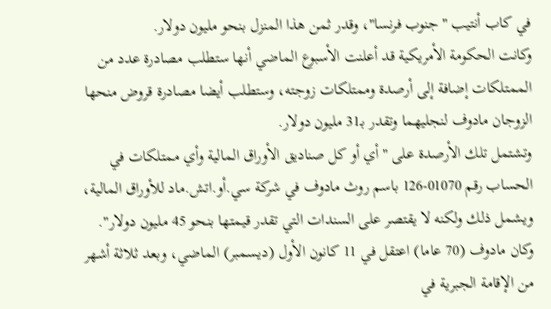في كاب أنتيب "جنوب فرنسا"، وقدر ثمن هذا المنزل بنحو مليون دولار.
وكانت الحكومة الأمريكية قد أعلنت الأسبوع الماضي أنها ستطلب مصادرة عدد من الممتلكات إضافة إلى أرصدة وممتلكات زوجته، وستطلب أيضا مصادرة قروض منحها الزوجان مادوف لنجليهما وتقدر بـ31 مليون دولار.
وتشتمل تلك الأرصدة على "أي أو كل صناديق الأوراق المالية وأي ممتلكات في الحساب رقم 01070-126 باسم روث مادوف في شركة سي.أو.اتش.ماد للأوراق المالية، ويشمل ذلك ولكنه لا يقتصر على السندات التي تقدر قيمتها بنحو 45 مليون دولار".
وكان مادوف (70 عاما) اعتقل في 11 كانون الأول (ديسمبر) الماضي، وبعد ثلاثة أشهر من الإقامة الجبرية في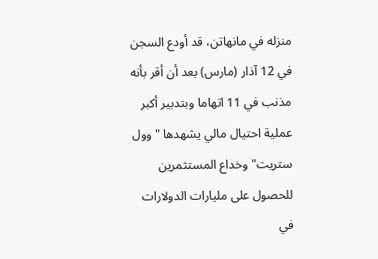منزله في مانهاتن، قد أودع السجن في 12 آذار (مارس) بعد أن أقر بأنه مذنب في 11 اتهاما وبتدبير أكبر عملية احتيال مالي يشهدها "وول ستريت" وخداع المستثمرين للحصول على مليارات الدولارات في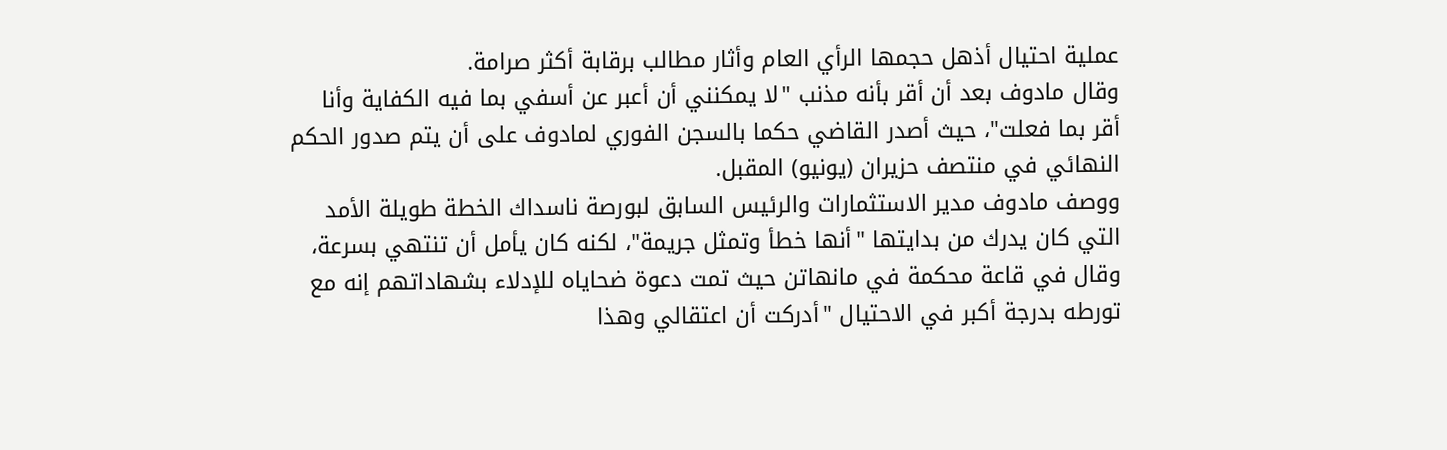عملية احتيال أذهل حجمها الرأي العام وأثار مطالب برقابة أكثر صرامة.
وقال مادوف بعد أن أقر بأنه مذنب "لا يمكنني أن أعبر عن أسفي بما فيه الكفاية وأنا أقر بما فعلت"، حيث أصدر القاضي حكما بالسجن الفوري لمادوف على أن يتم صدور الحكم النهائي في منتصف حزيران (يونيو) المقبل.
ووصف مادوف مدير الاستثمارات والرئيس السابق لبورصة ناسداك الخطة طويلة الأمد التي كان يدرك من بدايتها "أنها خطأ وتمثل جريمة"، لكنه كان يأمل أن تنتهي بسرعة، وقال في قاعة محكمة في مانهاتن حيث تمت دعوة ضحاياه للإدلاء بشهاداتهم إنه مع تورطه بدرجة أكبر في الاحتيال "أدركت أن اعتقالي وهذا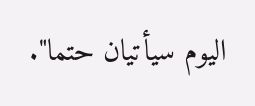اليوم سيأتيان حتما".